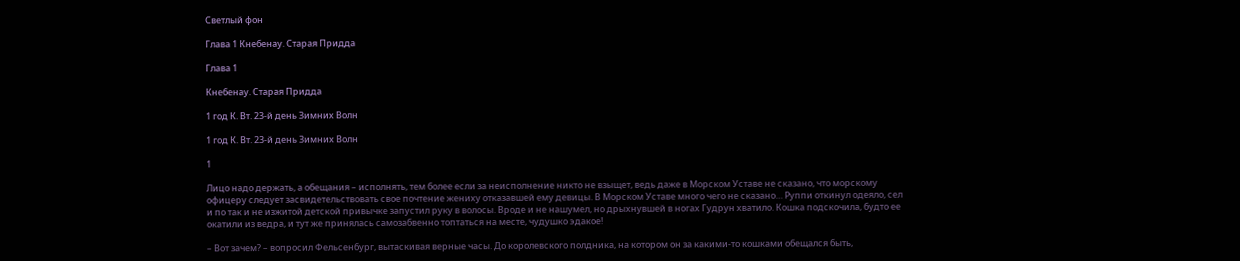Светлый фон

Глава 1 Кнебенау. Старая Придда

Глава 1

Кнебенау. Старая Придда

1 год К. Вт. 23-й день Зимних Волн

1 год К. Вт. 23-й день Зимних Волн

1

Лицо надо держать, а обещания – исполнять, тем более если за неисполнение никто не взыщет, ведь даже в Морском Уставе не сказано, что морскому офицеру следует засвидетельствовать свое почтение жениху отказавшей ему девицы. В Морском Уставе много чего не сказано… Руппи откинул одеяло, сел и по так и не изжитой детской привычке запустил руку в волосы. Вроде и не нашумел, но дрыхнувшей в ногах Гудрун хватило. Кошка подскочила, будто ее окатили из ведра, и тут же принялась самозабвенно топтаться на месте, чудушко эдакое!

– Вот зачем? – вопросил Фельсенбург, вытаскивая верные часы. До королевского полдника, на котором он за какими-то кошками обещался быть,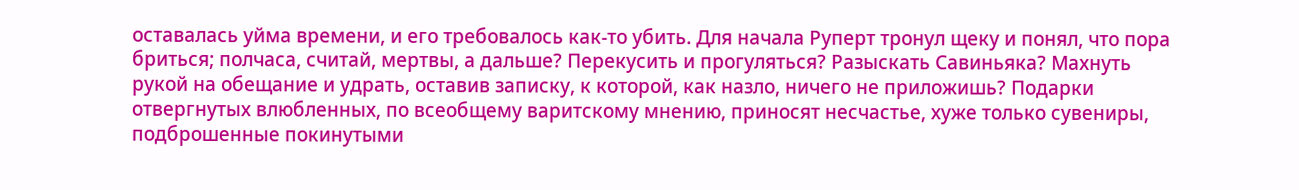оставалась уйма времени, и его требовалось как-то убить. Для начала Руперт тронул щеку и понял, что пора бриться; полчаса, считай, мертвы, а дальше? Перекусить и прогуляться? Разыскать Савиньяка? Махнуть рукой на обещание и удрать, оставив записку, к которой, как назло, ничего не приложишь? Подарки отвергнутых влюбленных, по всеобщему варитскому мнению, приносят несчастье, хуже только сувениры, подброшенные покинутыми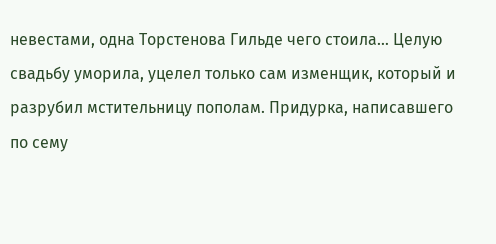невестами, одна Торстенова Гильде чего стоила… Целую свадьбу уморила, уцелел только сам изменщик, который и разрубил мстительницу пополам. Придурка, написавшего по сему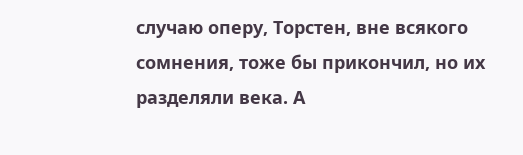случаю оперу, Торстен, вне всякого сомнения, тоже бы прикончил, но их разделяли века. А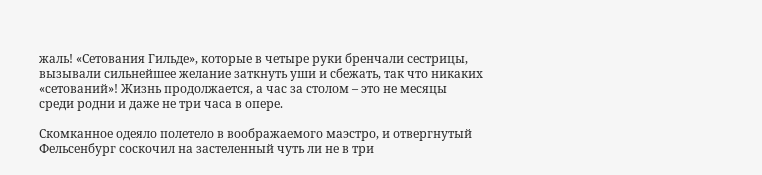жаль! «Сетования Гильде», которые в четыре руки бренчали сестрицы, вызывали сильнейшее желание заткнуть уши и сбежать, так что никаких «сетований»! Жизнь продолжается, а час за столом – это не месяцы среди родни и даже не три часа в опере.

Скомканное одеяло полетело в воображаемого маэстро, и отвергнутый Фельсенбург соскочил на застеленный чуть ли не в три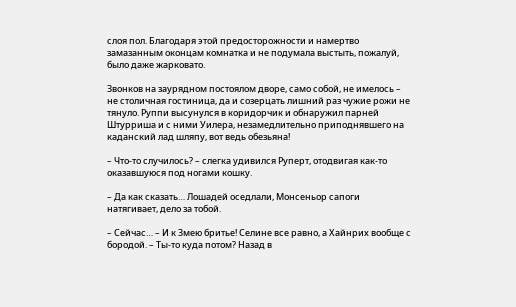слоя пол. Благодаря этой предосторожности и намертво замазанным оконцам комнатка и не подумала выстыть, пожалуй, было даже жарковато.

Звонков на заурядном постоялом дворе, само собой, не имелось – не столичная гостиница, да и созерцать лишний раз чужие рожи не тянуло. Руппи высунулся в коридорчик и обнаружил парней Штурриша и с ними Уилера, незамедлительно приподнявшего на каданский лад шляпу, вот ведь обезьяна!

– Что-то случилось? – слегка удивился Руперт, отодвигая как-то оказавшуюся под ногами кошку.

– Да как сказать… Лошадей оседлали, Монсеньор сапоги натягивает, дело за тобой.

– Сейчас… – И к Змею бритье! Селине все равно, а Хайнрих вообще с бородой. – Ты-то куда потом? Назад в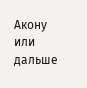Акону или дальше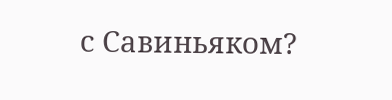с Савиньяком?